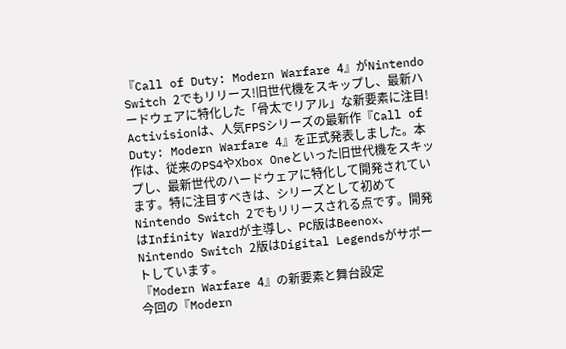『Call of Duty: Modern Warfare 4』がNintendo Switch 2でもリリース!旧世代機をスキップし、最新ハードウェアに特化した「骨太でリアル」な新要素に注目!
Activisionは、人気FPSシリーズの最新作『Call of Duty: Modern Warfare 4』を正式発表しました。本作は、従来のPS4やXbox Oneといった旧世代機をスキップし、最新世代のハードウェアに特化して開発されています。特に注目すべきは、シリーズとして初めてNintendo Switch 2でもリリースされる点です。開発はInfinity Wardが主導し、PC版はBeenox、Nintendo Switch 2版はDigital Legendsがサポートしています。
『Modern Warfare 4』の新要素と舞台設定
今回の『Modern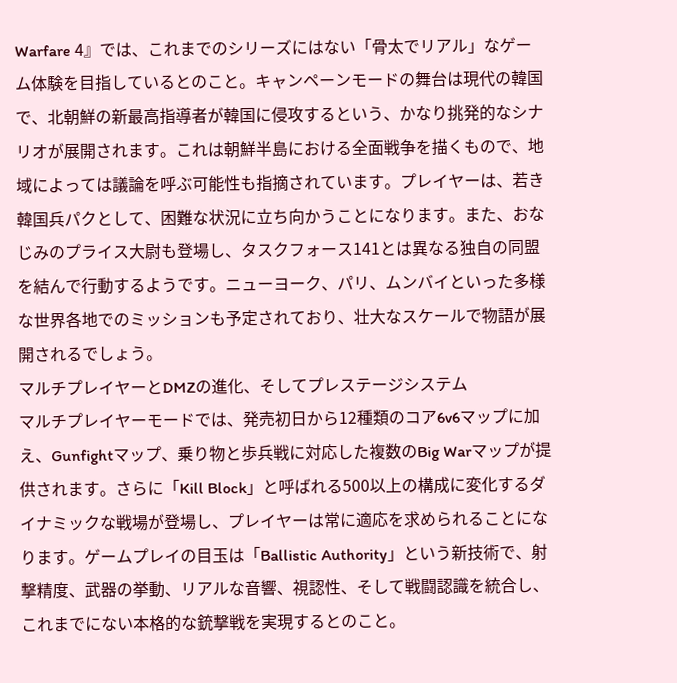Warfare 4』では、これまでのシリーズにはない「骨太でリアル」なゲーム体験を目指しているとのこと。キャンペーンモードの舞台は現代の韓国で、北朝鮮の新最高指導者が韓国に侵攻するという、かなり挑発的なシナリオが展開されます。これは朝鮮半島における全面戦争を描くもので、地域によっては議論を呼ぶ可能性も指摘されています。プレイヤーは、若き韓国兵パクとして、困難な状況に立ち向かうことになります。また、おなじみのプライス大尉も登場し、タスクフォース141とは異なる独自の同盟を結んで行動するようです。ニューヨーク、パリ、ムンバイといった多様な世界各地でのミッションも予定されており、壮大なスケールで物語が展開されるでしょう。
マルチプレイヤーとDMZの進化、そしてプレステージシステム
マルチプレイヤーモードでは、発売初日から12種類のコア6v6マップに加え、Gunfightマップ、乗り物と歩兵戦に対応した複数のBig Warマップが提供されます。さらに「Kill Block」と呼ばれる500以上の構成に変化するダイナミックな戦場が登場し、プレイヤーは常に適応を求められることになります。ゲームプレイの目玉は「Ballistic Authority」という新技術で、射撃精度、武器の挙動、リアルな音響、視認性、そして戦闘認識を統合し、これまでにない本格的な銃撃戦を実現するとのこと。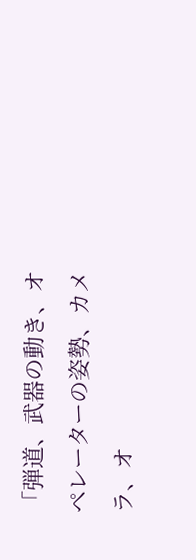「弾道、武器の動き、オペレーターの姿勢、カメラ、オ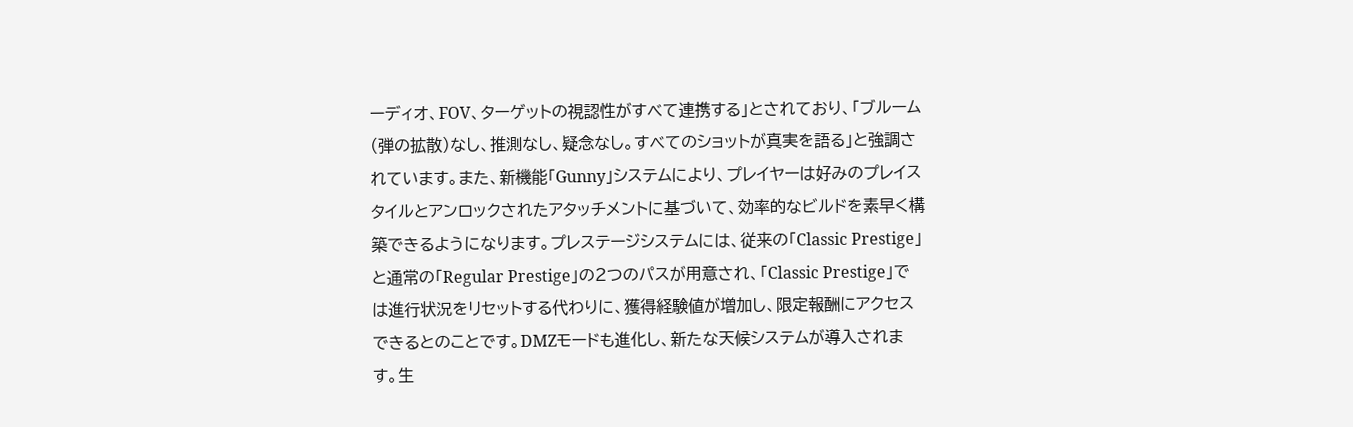ーディオ、FOV、ターゲットの視認性がすべて連携する」とされており、「ブルーム(弾の拡散)なし、推測なし、疑念なし。すべてのショットが真実を語る」と強調されています。また、新機能「Gunny」システムにより、プレイヤーは好みのプレイスタイルとアンロックされたアタッチメントに基づいて、効率的なビルドを素早く構築できるようになります。プレステージシステムには、従来の「Classic Prestige」と通常の「Regular Prestige」の2つのパスが用意され、「Classic Prestige」では進行状況をリセットする代わりに、獲得経験値が増加し、限定報酬にアクセスできるとのことです。DMZモードも進化し、新たな天候システムが導入されます。生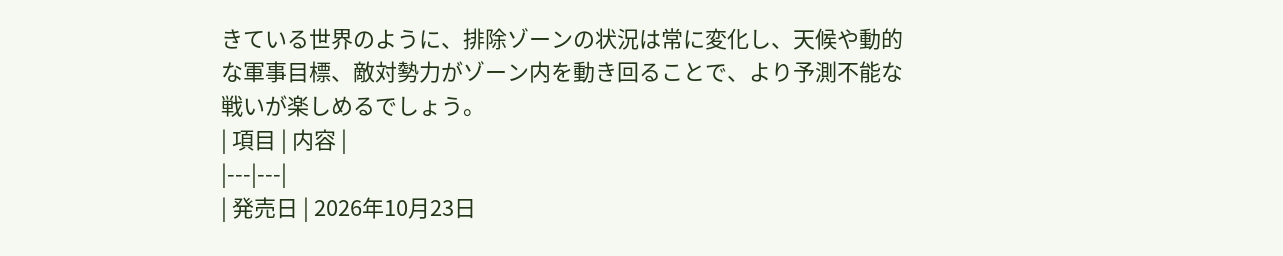きている世界のように、排除ゾーンの状況は常に変化し、天候や動的な軍事目標、敵対勢力がゾーン内を動き回ることで、より予測不能な戦いが楽しめるでしょう。
| 項目 | 内容 |
|---|---|
| 発売日 | 2026年10月23日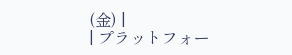(金) |
| プラットフォー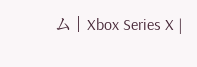ム | Xbox Series X |